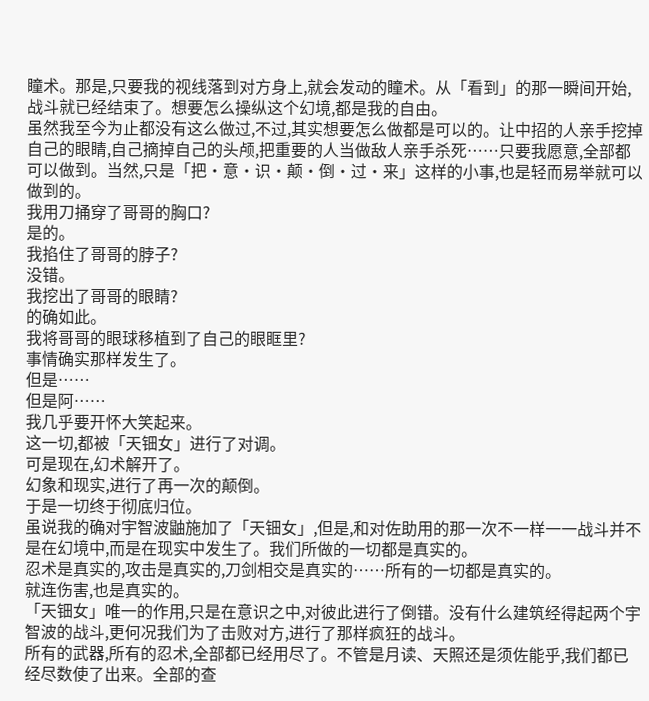瞳术。那是,只要我的视线落到对方身上,就会发动的瞳术。从「看到」的那一瞬间开始,战斗就已经结束了。想要怎么操纵这个幻境,都是我的自由。
虽然我至今为止都没有这么做过,不过,其实想要怎么做都是可以的。让中招的人亲手挖掉自己的眼睛,自己摘掉自己的头颅,把重要的人当做敌人亲手杀死……只要我愿意,全部都可以做到。当然,只是「把·意·识·颠·倒·过·来」这样的小事,也是轻而易举就可以做到的。
我用刀捅穿了哥哥的胸口?
是的。
我掐住了哥哥的脖子?
没错。
我挖出了哥哥的眼睛?
的确如此。
我将哥哥的眼球移植到了自己的眼眶里?
事情确实那样发生了。
但是……
但是阿……
我几乎要开怀大笑起来。
这一切,都被「天钿女」进行了对调。
可是现在,幻术解开了。
幻象和现实,进行了再一次的颠倒。
于是一切终于彻底归位。
虽说我的确对宇智波鼬施加了「天钿女」,但是,和对佐助用的那一次不一样一一战斗并不是在幻境中,而是在现实中发生了。我们所做的一切都是真实的。
忍术是真实的,攻击是真实的,刀剑相交是真实的……所有的一切都是真实的。
就连伤害,也是真实的。
「天钿女」唯一的作用,只是在意识之中,对彼此进行了倒错。没有什么建筑经得起两个宇智波的战斗,更何况我们为了击败对方,进行了那样疯狂的战斗。
所有的武器,所有的忍术,全部都已经用尽了。不管是月读、天照还是须佐能乎,我们都已经尽数使了出来。全部的查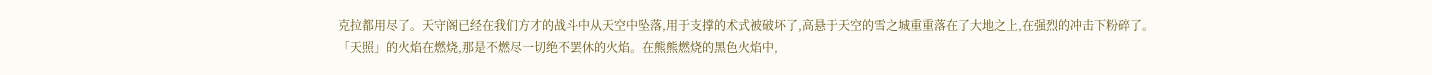克拉都用尽了。天守阁已经在我们方才的战斗中从天空中坠落,用于支撑的术式被破坏了,高悬于天空的雪之城重重落在了大地之上,在强烈的冲击下粉碎了。「天照」的火焰在燃烧,那是不燃尽一切绝不罢休的火焰。在熊熊燃烧的黑色火焰中,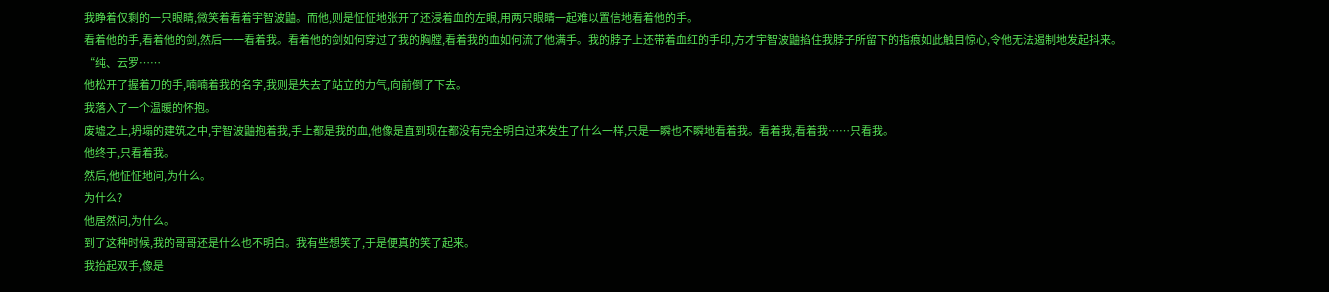我睁着仅剩的一只眼睛,微笑着看着宇智波鼬。而他,则是怔怔地张开了还浸着血的左眼,用两只眼睛一起难以置信地看着他的手。
看着他的手,看着他的剑,然后一一看着我。看着他的剑如何穿过了我的胸膛,看着我的血如何流了他满手。我的脖子上还带着血红的手印,方才宇智波鼬掐住我脖子所留下的指痕如此触目惊心,令他无法遏制地发起抖来。
“纯、云罗……
他松开了握着刀的手,喃喃着我的名字,我则是失去了站立的力气,向前倒了下去。
我落入了一个温暖的怀抱。
废墟之上,坍塌的建筑之中,宇智波鼬抱着我,手上都是我的血,他像是直到现在都没有完全明白过来发生了什么一样,只是一瞬也不瞬地看着我。看着我,看着我……只看我。
他终于,只看着我。
然后,他怔怔地问,为什么。
为什么?
他居然问,为什么。
到了这种时候,我的哥哥还是什么也不明白。我有些想笑了,于是便真的笑了起来。
我抬起双手,像是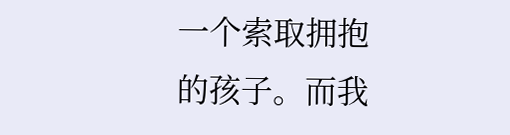一个索取拥抱的孩子。而我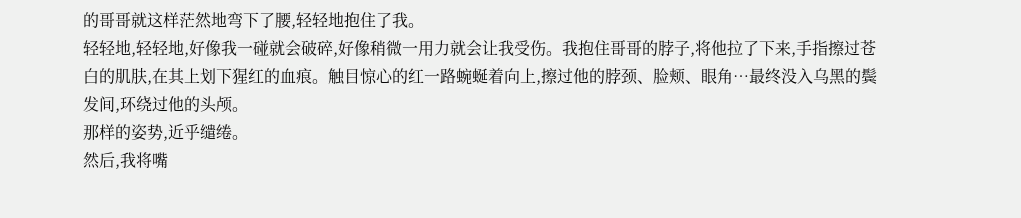的哥哥就这样茫然地弯下了腰,轻轻地抱住了我。
轻轻地,轻轻地,好像我一碰就会破碎,好像稍微一用力就会让我受伤。我抱住哥哥的脖子,将他拉了下来,手指擦过苍白的肌肤,在其上划下猩红的血痕。触目惊心的红一路蜿蜒着向上,擦过他的脖颈、脸颊、眼角…最终没入乌黑的鬓发间,环绕过他的头颅。
那样的姿势,近乎缱绻。
然后,我将嘴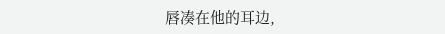唇凑在他的耳边,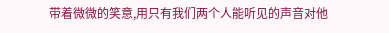带着微微的笑意,用只有我们两个人能听见的声音对他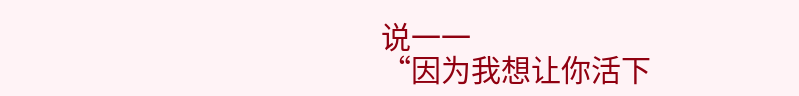说一一
“因为我想让你活下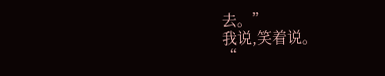去。”
我说,笑着说。
“